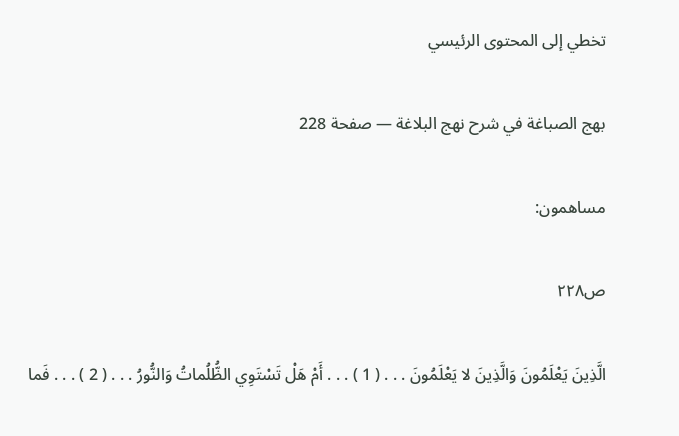تخطي إلى المحتوى الرئيسي

بهج الصباغة في شرح نهج البلاغة — صفحة 228

مساهمون:

ص٢٢٨

الَّذِينَ يَعْلَمُونَ وَالَّذِينَ لا يَعْلَمُونَ . . . ( 1 ) . . . أَمْ هَلْ تَسْتَوِي الظُّلُماتُ وَالنُّورُ . . . ( 2 ) . . . فَما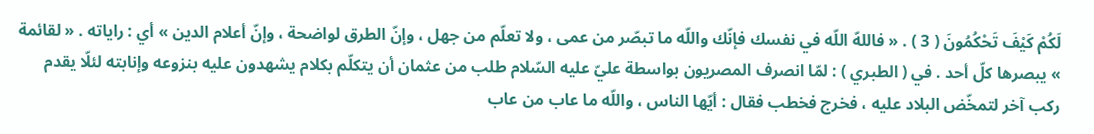لَكُمْ كَيْفَ تَحْكُمُونَ ( 3 ) . « فاللهّ اللّه في نفسك فإنّك واللّه ما تبصّر من عمى ، ولا تعلّم من جهل ، وإنّ الطرق لواضحة ، وإنّ أعلام الدين » أي : راياته . « لقائمة » يبصرها كلّ أحد . في ( الطبري ) : لمّا انصرف المصريون بواسطة عليّ عليه السّلام طلب من عثمان أن يتكلّم بكلام يشهدون عليه بنزوعه وإنابته لئلّا يقدم ركب آخر لتمخّض البلاد عليه ، فخرج فخطب فقال : أيّها الناس ، واللّه ما عاب من عاب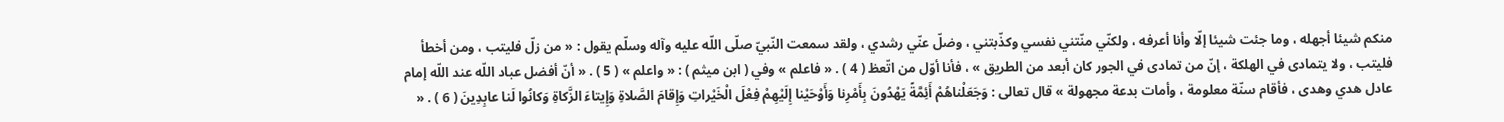منكم شيئا أجهله ، وما جئت شيئا إلّا وأنا أعرفه ، ولكنّي منّتني نفسي وكذّبتني ، وضلّ عنّي رشدي ، ولقد سمعت النّبيّ صلّى اللّه عليه وآله وسلّم يقول : « من زلّ فليتب ، ومن أخطأ فليتب ، ولا يتمادى في الهلكة ، إنّ من تمادى في الجور كان أبعد من الطريق » ، فأنا أوّل من اتّعظ ( 4 ) . « فاعلم » وفي ( ابن ميثم ) : « واعلم » ( 5 ) . « أنّ أفضل عباد اللّه عند اللّه إمام عادل هدي وهدى ، فأقام سنّة معلومة ، وأمات بدعة مجهولة » قال تعالى : وَجَعَلْناهُمْ أَئِمَّةً يَهْدُونَ بِأَمْرِنا وَأَوْحَيْنا إِلَيْهِمْ فِعْلَ الْخَيْراتِ وَإِقامَ الصَّلاةِ وَإِيتاءَ الزَّكاةِ وَكانُوا لَنا عابِدِينَ ( 6 ) . «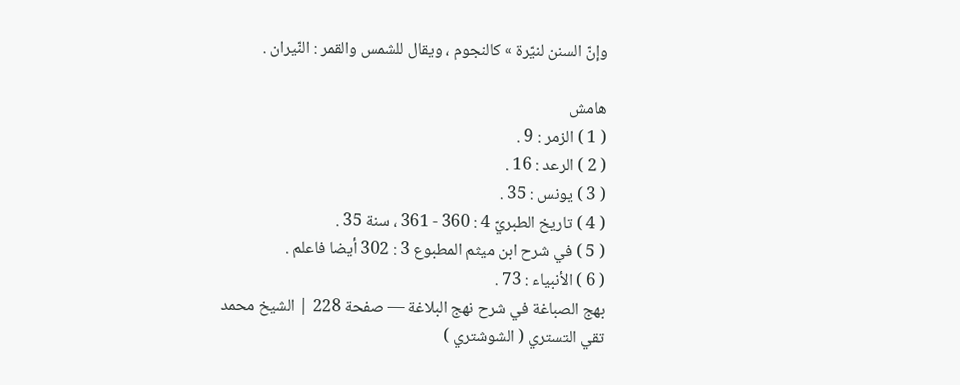وإنّ السنن لنيّرة » كالنجوم ، ويقال للشمس والقمر : النّيران .

هامش
( 1 ) الزمر : 9 .
( 2 ) الرعد : 16 .
( 3 ) يونس : 35 .
( 4 ) تاريخ الطبريّ 4 : 360 - 361 ، سنة 35 .
( 5 ) في شرح ابن ميثم المطبوع 3 : 302 أيضا فاعلم .
( 6 ) الأنبياء : 73 .
بهج الصباغة في شرح نهج البلاغة — صفحة 228 | الشيخ محمد تقي التستري ( الشوشتري )